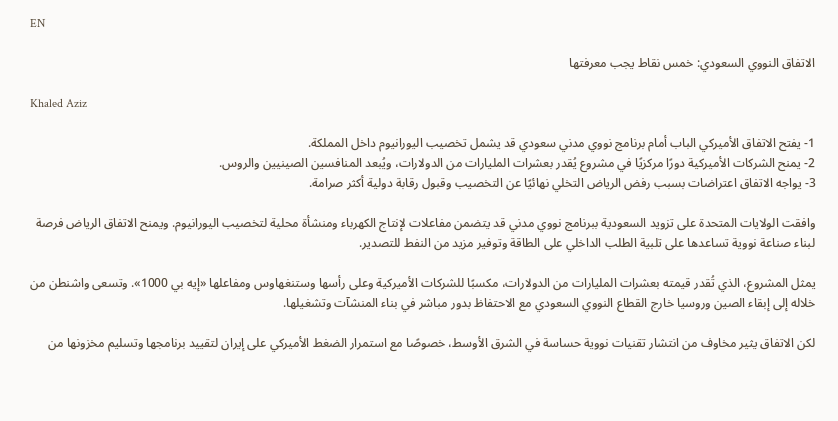EN

الاتفاق النووي السعودي: خمس نقاط يجب معرفتها

Khaled Aziz

1- يفتح الاتفاق الأميركي الباب أمام برنامج نووي مدني سعودي قد يشمل تخصيب اليورانيوم داخل المملكة.
2- يمنح الشركات الأميركية دورًا مركزيًا في مشروع يُقدر بعشرات المليارات من الدولارات، ويُبعد المنافسين الصينيين والروس.
3- يواجه الاتفاق اعتراضات بسبب رفض الرياض التخلي نهائيًا عن التخصيب وقبول رقابة دولية أكثر صرامة.

وافقت الولايات المتحدة على تزويد السعودية ببرنامج نووي مدني قد يتضمن مفاعلات لإنتاج الكهرباء ومنشأة محلية لتخصيب اليورانيوم. ويمنح الاتفاق الرياض فرصة لبناء صناعة نووية تساعدها على تلبية الطلب الداخلي على الطاقة وتوفير مزيد من النفط للتصدير.

يمثل المشروع، الذي تُقدر قيمته بعشرات المليارات من الدولارات، مكسبًا للشركات الأميركية وعلى رأسها وستنغهاوس ومفاعلها «إيه بي 1000». وتسعى واشنطن من خلاله إلى إبقاء الصين وروسيا خارج القطاع النووي السعودي مع الاحتفاظ بدور مباشر في بناء المنشآت وتشغيلها.

لكن الاتفاق يثير مخاوف من انتشار تقنيات نووية حساسة في الشرق الأوسط، خصوصًا مع استمرار الضغط الأميركي على إيران لتقييد برنامجها وتسليم مخزونها من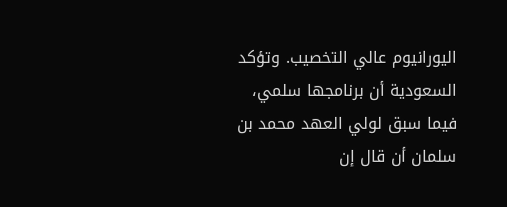اليورانيوم عالي التخصيب. وتؤكد السعودية أن برنامجها سلمي، فيما سبق لولي العهد محمد بن سلمان أن قال إن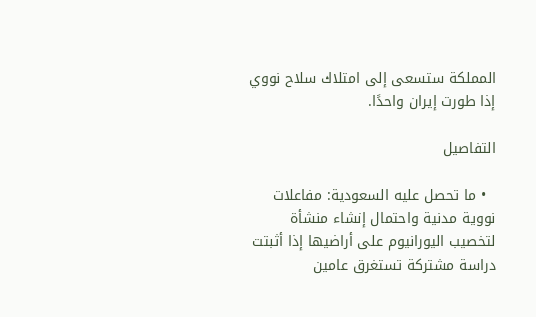المملكة ستسعى إلى امتلاك سلاح نووي إذا طورت إيران واحدًا.

التفاصيل

  • ما تحصل عليه السعودية: مفاعلات نووية مدنية واحتمال إنشاء منشأة لتخصيب اليورانيوم على أراضيها إذا أثبتت دراسة مشتركة تستغرق عامين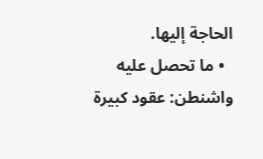الحاجة إليها.
  • ما تحصل عليه واشنطن: عقود كبيرة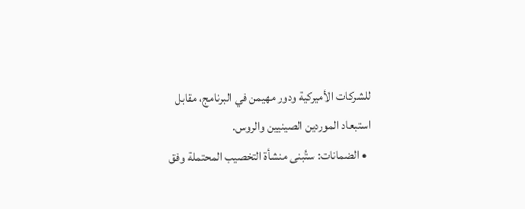للشركات الأميركية ودور مهيمن في البرنامج، مقابل استبعاد الموردين الصينيين والروس.
  • الضمانات: ستُبنى منشأة التخصيب المحتملة وفق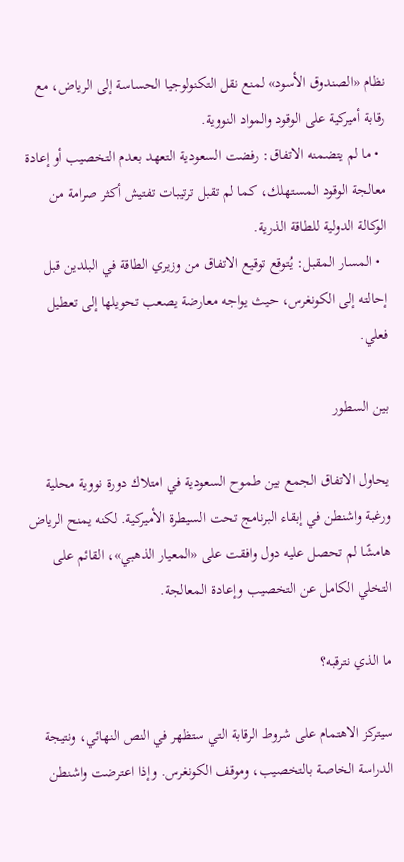نظام «الصندوق الأسود» لمنع نقل التكنولوجيا الحساسة إلى الرياض، مع رقابة أميركية على الوقود والمواد النووية.
  • ما لم يتضمنه الاتفاق: رفضت السعودية التعهد بعدم التخصيب أو إعادة معالجة الوقود المستهلك، كما لم تقبل ترتيبات تفتيش أكثر صرامة من الوكالة الدولية للطاقة الذرية.
  • المسار المقبل: يُتوقع توقيع الاتفاق من وزيري الطاقة في البلدين قبل إحالته إلى الكونغرس، حيث يواجه معارضة يصعب تحويلها إلى تعطيل فعلي.

بين السطور

يحاول الاتفاق الجمع بين طموح السعودية في امتلاك دورة نووية محلية ورغبة واشنطن في إبقاء البرنامج تحت السيطرة الأميركية. لكنه يمنح الرياض هامشًا لم تحصل عليه دول وافقت على «المعيار الذهبي»، القائم على التخلي الكامل عن التخصيب وإعادة المعالجة.

ما الذي نترقبه؟

سيتركز الاهتمام على شروط الرقابة التي ستظهر في النص النهائي، ونتيجة الدراسة الخاصة بالتخصيب، وموقف الكونغرس. وإذا اعترضت واشنطن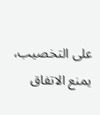على التخصيب، يمنع الاتفاق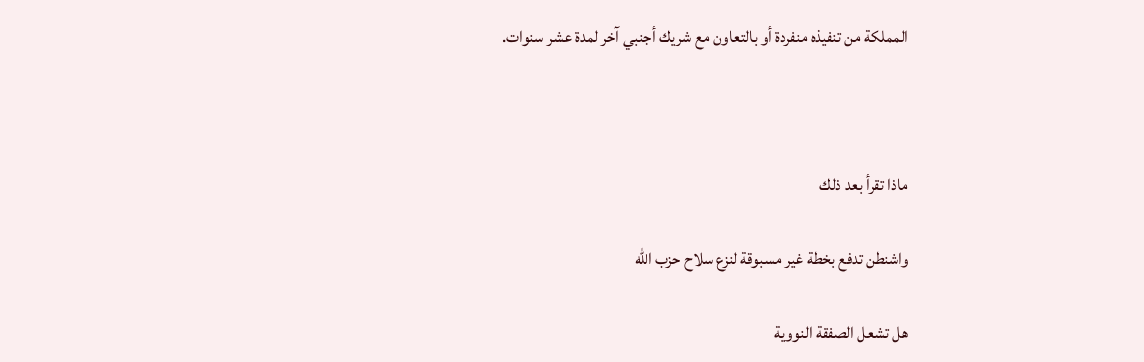المملكة من تنفيذه منفردة أو بالتعاون مع شريك أجنبي آخر لمدة عشر سنوات.



ماذا تقرأ بعد ذلك

واشنطن تدفع بخطة غير مسبوقة لنزع سلاح حزب الله

هل تشعل الصفقة النووية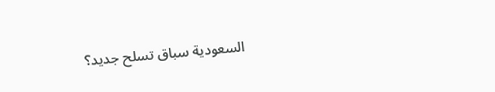السعودية سباق تسلح جديد؟